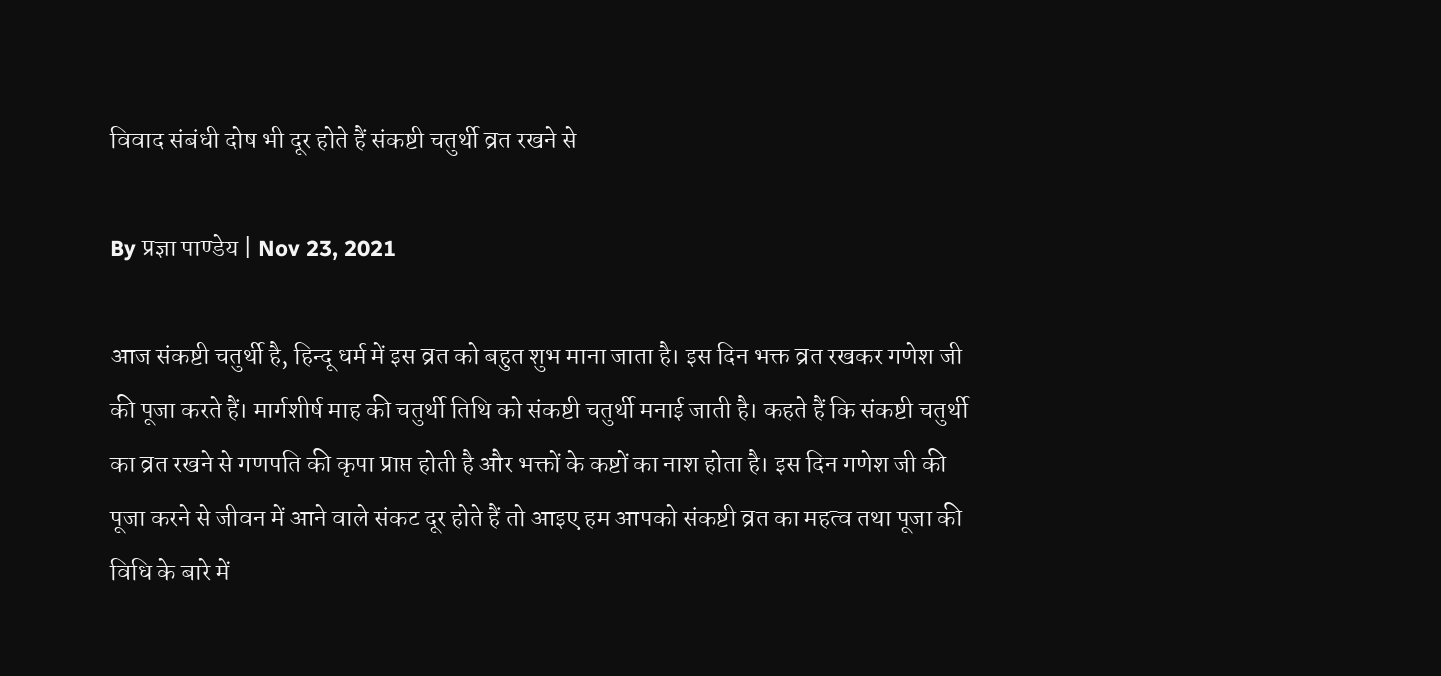विवाद संबंधी दोष भी दूर होते हैं संकष्टी चतुर्थी व्रत रखने से

By प्रज्ञा पाण्डेय | Nov 23, 2021

आज संकष्टी चतुर्थी है, हिन्दू धर्म में इस व्रत को बहुत शुभ माना जाता है। इस दिन भक्त व्रत रखकर गणेश जी की पूजा करते हैं। मार्गशीर्ष माह की चतुर्थी तिथि को संकष्टी चतुर्थी मनाई जाती है। कहते हैं कि संकष्टी चतुर्थी का व्रत रखने से गणपति की कृपा प्राप्त होती है और भक्तों के कष्टों का नाश होता है। इस दिन गणेश जी की पूजा करने से जीवन में आने वाले संकट दूर होते हैं तो आइए हम आपको संकष्टी व्रत का महत्व तथा पूजा की विधि के बारे में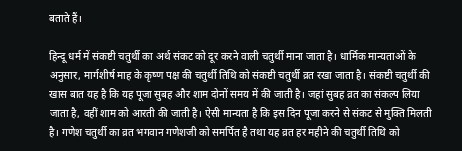बताते हैं।

हिन्दू धर्म में संकष्टी चतुर्थी का अर्थ संकट को दूर करने वाली चतुर्थी माना जाता है। धार्मिक मान्यताओं के अनुसार, मार्गशीर्ष माह के कृष्ण पक्ष की चतुर्थी तिथि को संकष्टी चतुर्थी व्रत रखा जाता है। संकष्टी चतुर्थी की खास बात यह है कि यह पूजा सुबह और शाम दोनों समय में की जाती है। जहां सुबह व्रत का संकल्प लिया जाता है, वहीं शाम को आरती की जाती है। ऐसी मान्यता है कि इस दिन पूजा करने से संकट से मुक्ति मिलती है। गणेश चतुर्थी का व्रत भगवान गणेशजी को समर्पित है तथा यह व्रत हर महीने की चतुर्थी तिथि को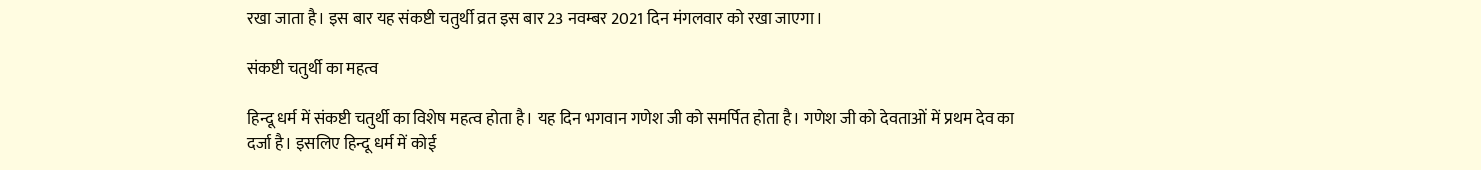रखा जाता है। इस बार यह संकष्टी चतुर्थी व्रत इस बार 23 नवम्बर 2021 दिन मंगलवार को रखा जाएगा।

संकष्टी चतुर्थी का महत्व

हिन्दू धर्म में संकष्टी चतुर्थी का विशेष महत्व होता है। यह दिन भगवान गणेश जी को समर्पित होता है। गणेश जी को देवताओं में प्रथम देव का दर्जा है। इसलिए हिन्दू धर्म में कोई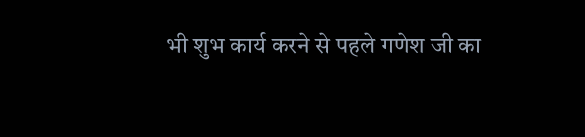भी शुभ कार्य करने से पहले गणेश जी का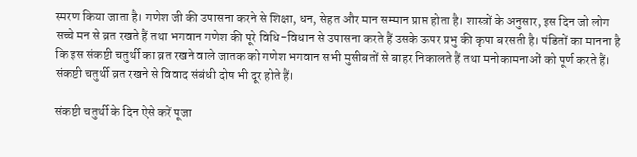स्मरण किया जाता है। गणेश जी की उपासना करने से शिक्षा, धन, सेहत और मान सम्मान प्राप्त होता है। शास्त्रों के अनुसार, इस दिन जो लोग सच्चे मन से व्रत रखते हैं तथा भगवान गणेश की पूरे विधि-विधान से उपासना करते हैं उसके ऊपर प्रभु की कृपा बरसती है। पंडितों का मानना है कि इस संकष्टी चतुर्थी का व्रत रखने वाले जातक को गणेश भगवान सभी मुसीबतों से बाहर निकालते हैं तथा मनोकामनाओं को पूर्ण करते हैं। संकष्टी चतुर्थी व्रत रखने से विवाद संबंधी दोष भी दूर होते हैं।

संकष्टी चतुर्थी के दिन ऐसे करें पूजा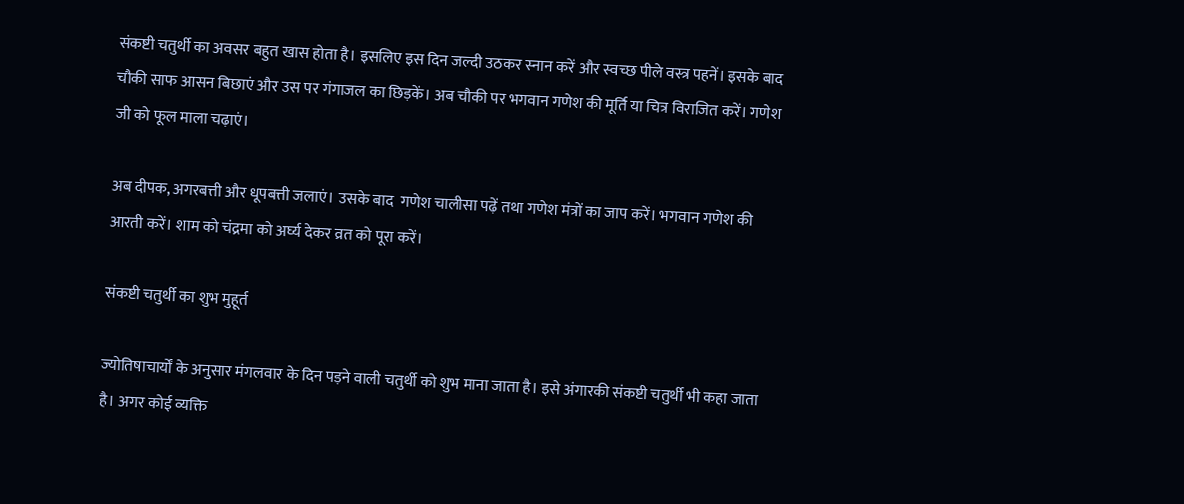संकष्टी चतुर्थी का अवसर बहुत खास होता है। इसलिए इस दिन जल्दी उठकर स्नान करें और स्वच्छ पीले वस्त्र पहनें। इसके बाद चौकी साफ आसन बिछाएं और उस पर गंगाजल का छिड़कें। अब चौकी पर भगवान गणेश की मूर्ति या चित्र विराजित करें। गणेश जी को फूल माला चढ़ाएं।

अब दीपक, अगरबत्ती और धूपबत्ती जलाएं। उसके बाद  गणेश चालीसा पढ़ें तथा गणेश मंत्रों का जाप करें। भगवान गणेश की आरती करें। शाम को चंद्रमा को अर्घ्य देकर व्रत को पूरा करें।

संकष्टी चतुर्थी का शुभ मुहूर्त

ज्योतिषाचार्यों के अनुसार मंगलवार के दिन पड़ने वाली चतुर्थी को शुभ माना जाता है। इसे अंगारकी संकष्टी चतुर्थी भी कहा जाता है। अगर कोई व्यक्ति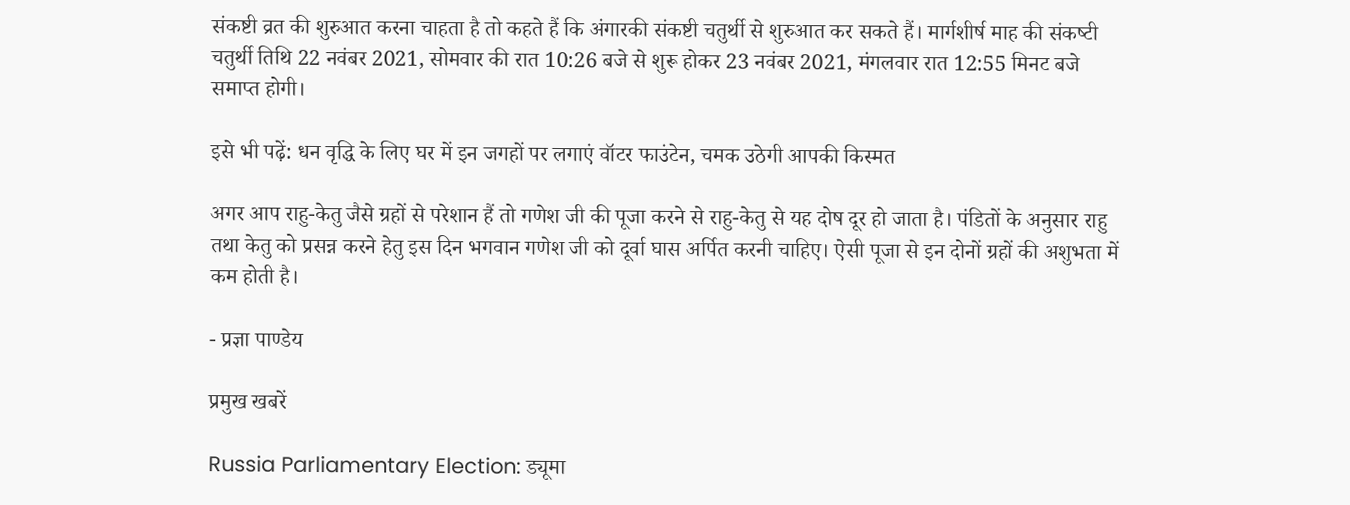संकष्टी व्रत की शुरुआत करना चाहता है तो कहते हैं कि अंगारकी संकष्टी चतुर्थी से शुरुआत कर सकते हैं। मार्गशीर्ष माह की संकष्‍टी चतुर्थी तिथि 22 नवंबर 2021, सोमवार की रात 10:26 बजे से शुरू होकर 23 नवंबर 2021, मंगलवार रात 12:55 मिनट बजे समाप्‍त होगी।

इसे भी पढ़ें: धन वृद्धि के लिए घर में इन जगहों पर लगाएं वॉटर फाउंटेन, चमक उठेगी आपकी किस्मत

अगर आप राहु-केतु जैसे ग्रहों से परेशान हैं तो गणेश जी की पूजा करने से राहु-केतु से यह दोष दूर हो जाता है। पंडितों के अनुसार राहु तथा केतु को प्रसन्न करने हेतु इस दिन भगवान गणेश जी को दूर्वा घास अर्पित करनी चाहिए। ऐसी पूजा से इन दोनों ग्रहों की अशुभता में कम होती है।

- प्रज्ञा पाण्डेय

प्रमुख खबरें

Russia Parliamentary Election: ड्यूमा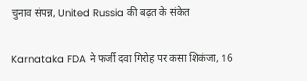चुनाव संपन्न, United Russia की बढ़त के संकेत

Karnataka FDA ने फर्जी दवा गिरोह पर कसा शिकंजा, 16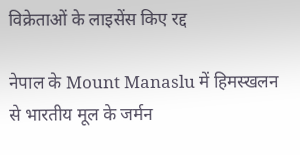विक्रेताओं के लाइसेंस किए रद्द

नेपाल के Mount Manaslu में हिमस्खलन से भारतीय मूल के जर्मन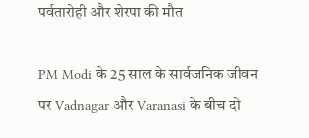पर्वतारोही और शेरपा की मौत

PM Modi के 25 साल के सार्वजनिक जीवन पर Vadnagar और Varanasi के बीच दो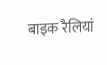बाइक रैलियां